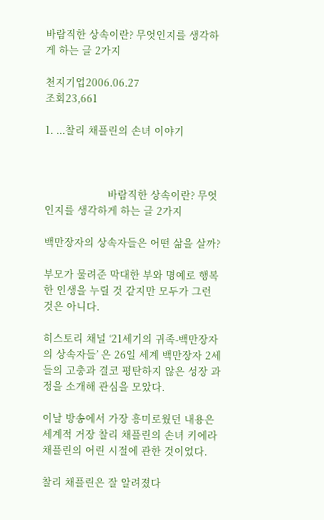바람직한 상속이란? 무엇인지를 생각하게 하는 글 2가지

천지기업2006.06.27
조회23,661

1. ...찰리 채플린의 손녀 이야기



                     바람직한 상속이란? 무엇인지를 생각하게 하는 글 2가지

백만장자의 상속자들은 어떤 삶을 살까?

부모가 물려준 막대한 부와 명예로 행복한 인생을 누릴 것 같지만 모두가 그런 것은 아니다.

히스토리 채널 ‘21세기의 귀족-백만장자의 상속자들’ 은 26일 세계 백만장자 2세들의 고충과 결코 평탄하지 않은 성장 과정을 소개해 관심을 모았다.

이날 방송에서 가장 흥미로웠던 내용은 세계적 거장 찰리 채플린의 손녀 키에라 채플린의 어린 시절에 관한 것이었다.

찰리 채플린은 잘 알려졌다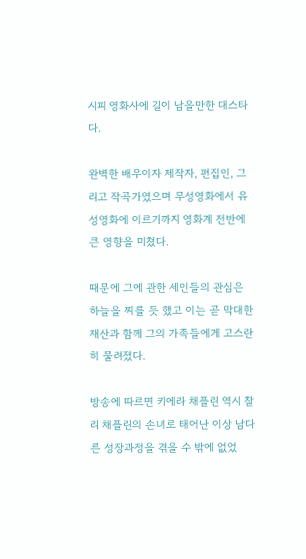시피 영화사에 길이 남을만한 대스타다.

완벽한 배우이자 제작자, 편집인, 그리고 작곡가였으며 무성영화에서 유성영화에 이르기까지 영화계 전반에 큰 영향을 미쳤다.

때문에 그에 관한 세인들의 관심은 하늘을 찌를 듯 했고 이는 곧 막대한 재산과 함께 그의 가족들에게 고스란히 물려졌다.

방송에 따르면 키에라 채플린 역시 찰리 채플린의 손녀로 태어난 이상 남다른 성장과정을 겪을 수 밖에 없었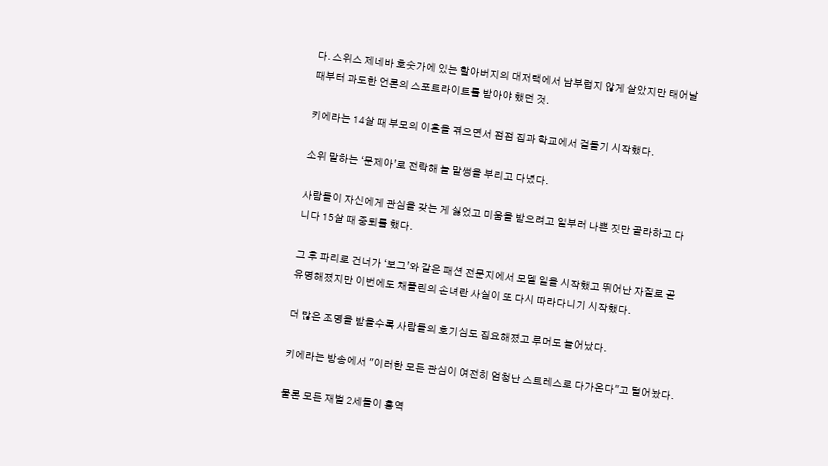다. 스위스 제네바 호숫가에 있는 할아버지의 대저택에서 남부럽지 않게 살았지만 태어날 때부터 과도한 언론의 스포트라이트를 받아야 했던 것.

키에라는 14살 때 부모의 이혼을 겪으면서 점점 집과 학교에서 겉돌기 시작했다.

소위 말하는 ‘문제아’로 전락해 늘 말썽을 부리고 다녔다.

사람들이 자신에게 관심을 갖는 게 싫었고 미움을 받으려고 일부러 나쁜 짓만 골라하고 다니다 15살 때 중퇴를 했다.

그 후 파리로 건너가 ‘보그’와 같은 패션 전문지에서 모델 일을 시작했고 뛰어난 자질로 곧 유명해졌지만 이번에도 채플린의 손녀란 사실이 또 다시 따라다니기 시작했다.

더 많은 조명을 받을수록 사람들의 호기심도 집요해졌고 루머도 늘어났다.

키에라는 방송에서 "이러한 모든 관심이 여전히 엄청난 스트레스로 다가온다"고 털어놨다.

물론 모든 재벌 2세들이 홍역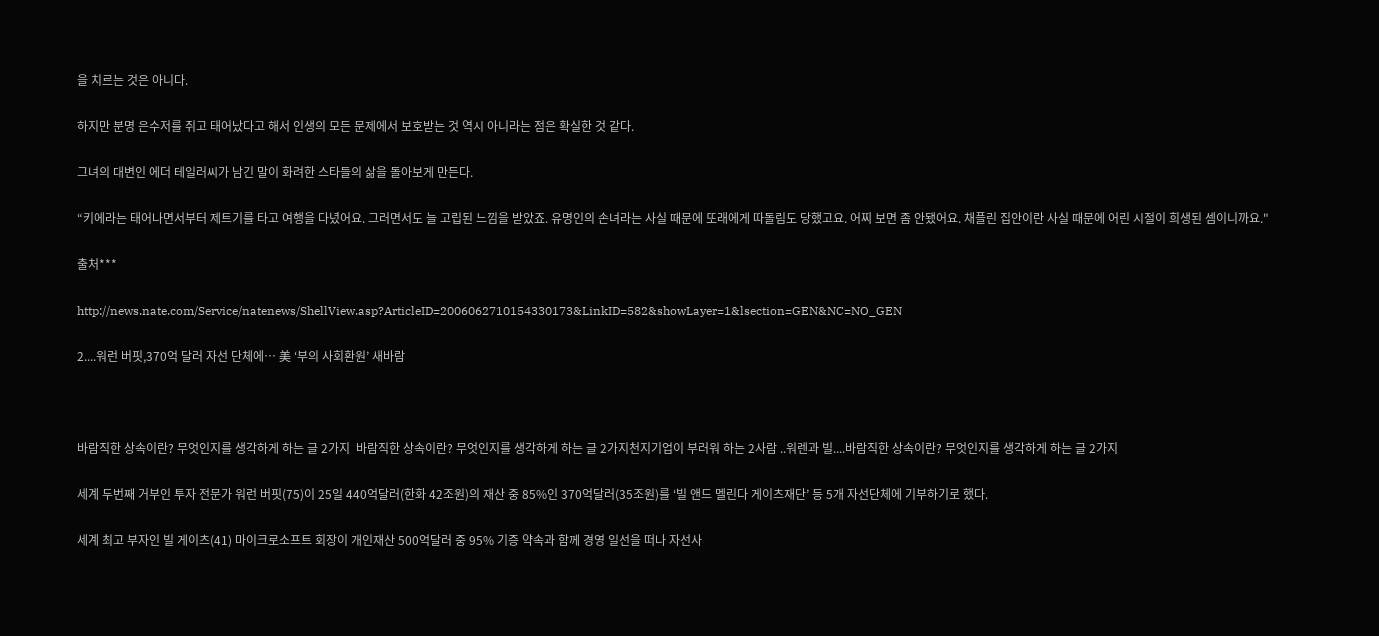을 치르는 것은 아니다.

하지만 분명 은수저를 쥐고 태어났다고 해서 인생의 모든 문제에서 보호받는 것 역시 아니라는 점은 확실한 것 같다.

그녀의 대변인 에더 테일러씨가 남긴 말이 화려한 스타들의 삶을 돌아보게 만든다.

“키에라는 태어나면서부터 제트기를 타고 여행을 다녔어요. 그러면서도 늘 고립된 느낌을 받았죠. 유명인의 손녀라는 사실 때문에 또래에게 따돌림도 당했고요. 어찌 보면 좀 안됐어요. 채플린 집안이란 사실 때문에 어린 시절이 희생된 셈이니까요."

출처***

http://news.nate.com/Service/natenews/ShellView.asp?ArticleID=2006062710154330173&LinkID=582&showLayer=1&lsection=GEN&NC=NO_GEN

2....워런 버핏,370억 달러 자선 단체에… 美 ‘부의 사회환원’ 새바람



바람직한 상속이란? 무엇인지를 생각하게 하는 글 2가지  바람직한 상속이란? 무엇인지를 생각하게 하는 글 2가지천지기업이 부러워 하는 2사람 ..워렌과 빌....바람직한 상속이란? 무엇인지를 생각하게 하는 글 2가지

세계 두번째 거부인 투자 전문가 워런 버핏(75)이 25일 440억달러(한화 42조원)의 재산 중 85%인 370억달러(35조원)를 ‘빌 앤드 멜린다 게이츠재단’ 등 5개 자선단체에 기부하기로 했다.

세계 최고 부자인 빌 게이츠(41) 마이크로소프트 회장이 개인재산 500억달러 중 95% 기증 약속과 함께 경영 일선을 떠나 자선사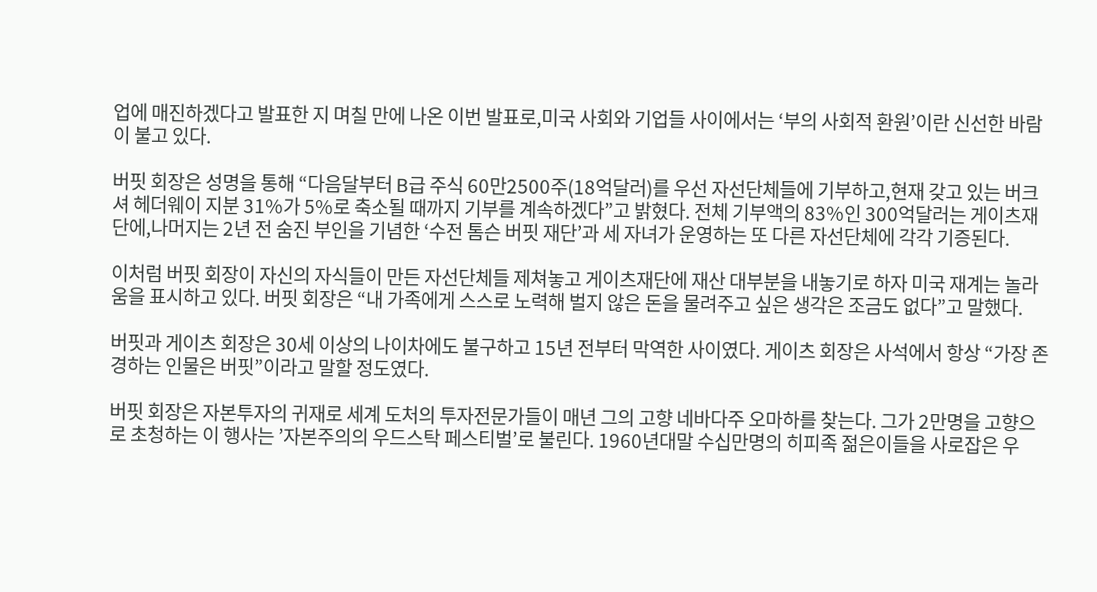업에 매진하겠다고 발표한 지 며칠 만에 나온 이번 발표로,미국 사회와 기업들 사이에서는 ‘부의 사회적 환원’이란 신선한 바람이 불고 있다.

버핏 회장은 성명을 통해 “다음달부터 B급 주식 60만2500주(18억달러)를 우선 자선단체들에 기부하고,현재 갖고 있는 버크셔 헤더웨이 지분 31%가 5%로 축소될 때까지 기부를 계속하겠다”고 밝혔다. 전체 기부액의 83%인 300억달러는 게이츠재단에,나머지는 2년 전 숨진 부인을 기념한 ‘수전 톰슨 버핏 재단’과 세 자녀가 운영하는 또 다른 자선단체에 각각 기증된다.

이처럼 버핏 회장이 자신의 자식들이 만든 자선단체들 제쳐놓고 게이츠재단에 재산 대부분을 내놓기로 하자 미국 재계는 놀라움을 표시하고 있다. 버핏 회장은 “내 가족에게 스스로 노력해 벌지 않은 돈을 물려주고 싶은 생각은 조금도 없다”고 말했다.

버핏과 게이츠 회장은 30세 이상의 나이차에도 불구하고 15년 전부터 막역한 사이였다. 게이츠 회장은 사석에서 항상 “가장 존경하는 인물은 버핏”이라고 말할 정도였다.

버핏 회장은 자본투자의 귀재로 세계 도처의 투자전문가들이 매년 그의 고향 네바다주 오마하를 찾는다. 그가 2만명을 고향으로 초청하는 이 행사는 ’자본주의의 우드스탁 페스티벌’로 불린다. 1960년대말 수십만명의 히피족 젊은이들을 사로잡은 우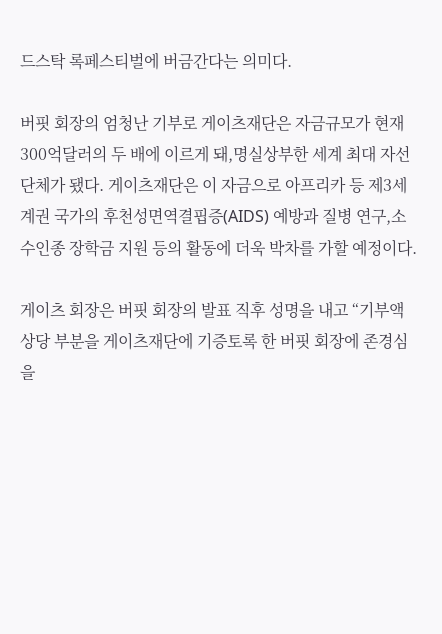드스탁 록페스티벌에 버금간다는 의미다.

버핏 회장의 엄청난 기부로 게이츠재단은 자금규모가 현재 300억달러의 두 배에 이르게 돼,명실상부한 세계 최대 자선단체가 됐다. 게이츠재단은 이 자금으로 아프리카 등 제3세계권 국가의 후천성면역결핍증(AIDS) 예방과 질병 연구,소수인종 장학금 지원 등의 활동에 더욱 박차를 가할 예정이다.

게이츠 회장은 버핏 회장의 발표 직후 성명을 내고 “기부액 상당 부분을 게이츠재단에 기증토록 한 버핏 회장에 존경심을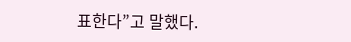표한다”고 말했다.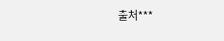출처***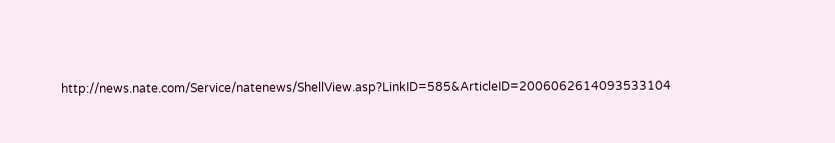http://news.nate.com/Service/natenews/ShellView.asp?LinkID=585&ArticleID=2006062614093533104